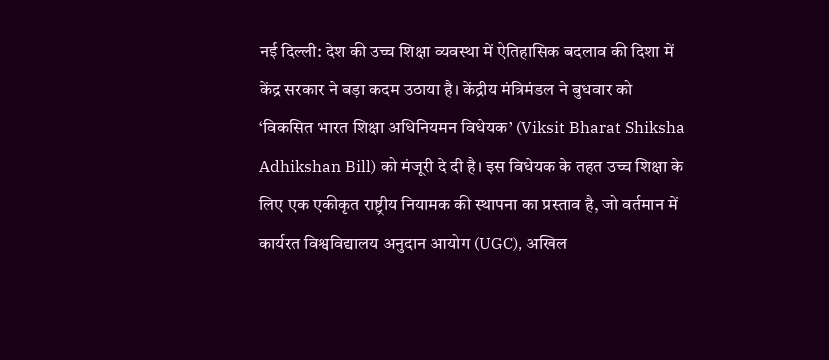नई दिल्ली: देश की उच्च शिक्षा व्यवस्था में ऐतिहासिक बदलाव की दिशा में केंद्र सरकार ने बड़ा कदम उठाया है। केंद्रीय मंत्रिमंडल ने बुधवार को ‘विकसित भारत शिक्षा अधिनियमन विधेयक’ (Viksit Bharat Shiksha Adhikshan Bill) को मंजूरी दे दी है। इस विधेयक के तहत उच्च शिक्षा के लिए एक एकीकृत राष्ट्रीय नियामक की स्थापना का प्रस्ताव है, जो वर्तमान में कार्यरत विश्वविद्यालय अनुदान आयोग (UGC), अखिल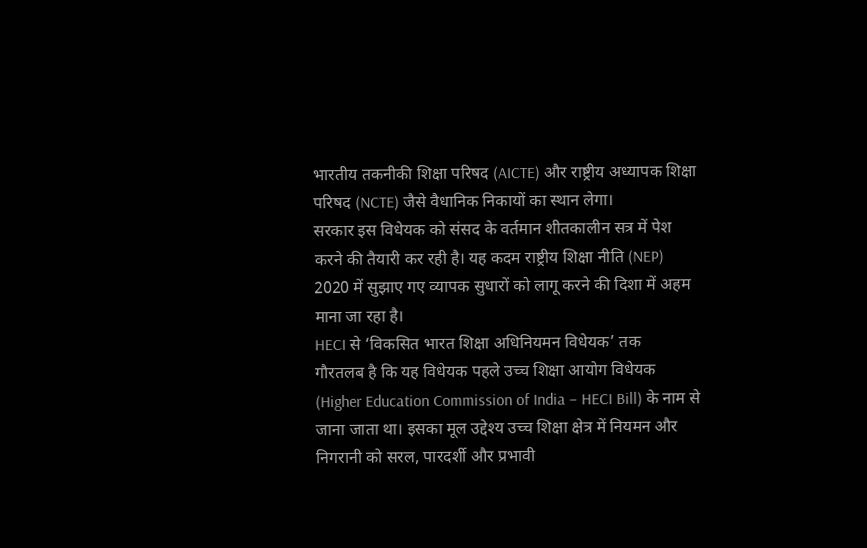भारतीय तकनीकी शिक्षा परिषद (AICTE) और राष्ट्रीय अध्यापक शिक्षा परिषद (NCTE) जैसे वैधानिक निकायों का स्थान लेगा।
सरकार इस विधेयक को संसद के वर्तमान शीतकालीन सत्र में पेश करने की तैयारी कर रही है। यह कदम राष्ट्रीय शिक्षा नीति (NEP) 2020 में सुझाए गए व्यापक सुधारों को लागू करने की दिशा में अहम माना जा रहा है।
HECI से ‘विकसित भारत शिक्षा अधिनियमन विधेयक’ तक
गौरतलब है कि यह विधेयक पहले उच्च शिक्षा आयोग विधेयक (Higher Education Commission of India – HECI Bill) के नाम से जाना जाता था। इसका मूल उद्देश्य उच्च शिक्षा क्षेत्र में नियमन और निगरानी को सरल, पारदर्शी और प्रभावी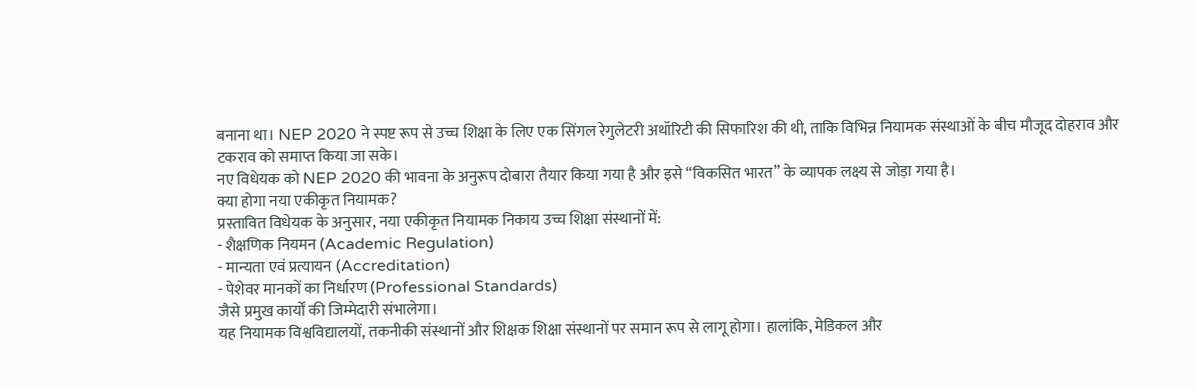बनाना था। NEP 2020 ने स्पष्ट रूप से उच्च शिक्षा के लिए एक सिंगल रेगुलेटरी अथॉरिटी की सिफारिश की थी, ताकि विभिन्न नियामक संस्थाओं के बीच मौजूद दोहराव और टकराव को समाप्त किया जा सके।
नए विधेयक को NEP 2020 की भावना के अनुरूप दोबारा तैयार किया गया है और इसे “विकसित भारत” के व्यापक लक्ष्य से जोड़ा गया है।
क्या होगा नया एकीकृत नियामक?
प्रस्तावित विधेयक के अनुसार, नया एकीकृत नियामक निकाय उच्च शिक्षा संस्थानों में:
- शैक्षणिक नियमन (Academic Regulation)
- मान्यता एवं प्रत्यायन (Accreditation)
- पेशेवर मानकों का निर्धारण (Professional Standards)
जैसे प्रमुख कार्यों की जिम्मेदारी संभालेगा।
यह नियामक विश्वविद्यालयों, तकनीकी संस्थानों और शिक्षक शिक्षा संस्थानों पर समान रूप से लागू होगा। हालांकि, मेडिकल और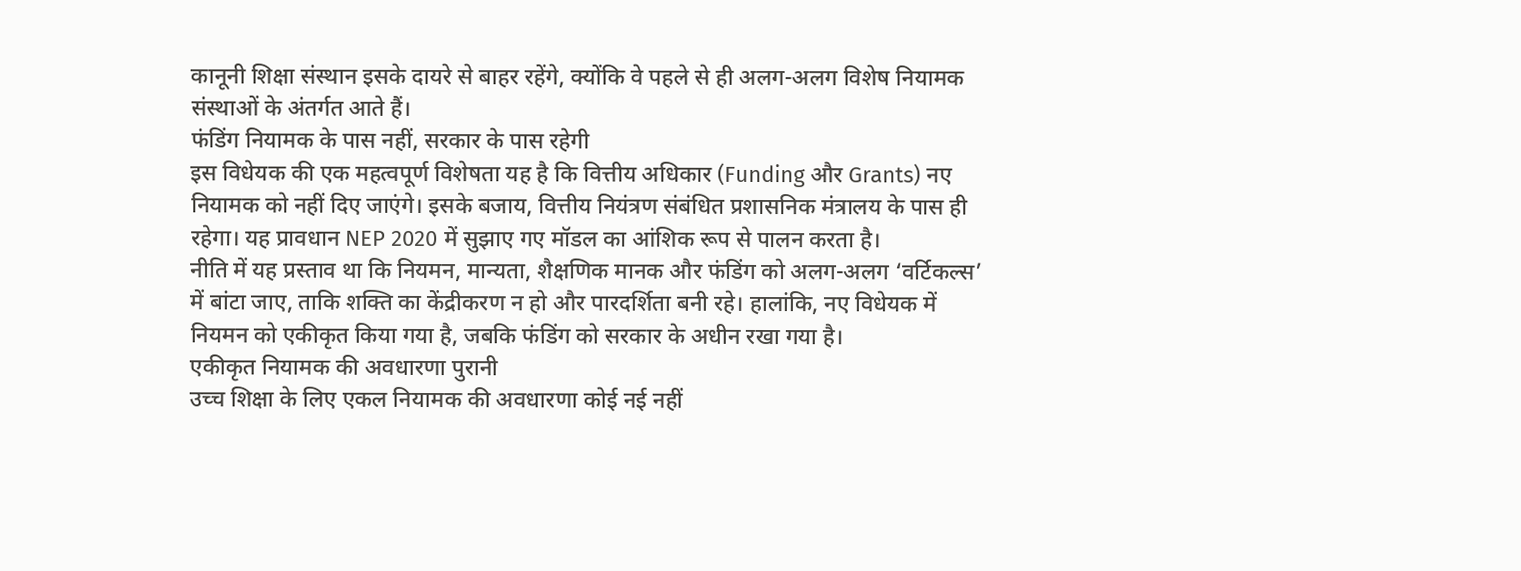कानूनी शिक्षा संस्थान इसके दायरे से बाहर रहेंगे, क्योंकि वे पहले से ही अलग-अलग विशेष नियामक संस्थाओं के अंतर्गत आते हैं।
फंडिंग नियामक के पास नहीं, सरकार के पास रहेगी
इस विधेयक की एक महत्वपूर्ण विशेषता यह है कि वित्तीय अधिकार (Funding और Grants) नए नियामक को नहीं दिए जाएंगे। इसके बजाय, वित्तीय नियंत्रण संबंधित प्रशासनिक मंत्रालय के पास ही रहेगा। यह प्रावधान NEP 2020 में सुझाए गए मॉडल का आंशिक रूप से पालन करता है।
नीति में यह प्रस्ताव था कि नियमन, मान्यता, शैक्षणिक मानक और फंडिंग को अलग-अलग ‘वर्टिकल्स’ में बांटा जाए, ताकि शक्ति का केंद्रीकरण न हो और पारदर्शिता बनी रहे। हालांकि, नए विधेयक में नियमन को एकीकृत किया गया है, जबकि फंडिंग को सरकार के अधीन रखा गया है।
एकीकृत नियामक की अवधारणा पुरानी
उच्च शिक्षा के लिए एकल नियामक की अवधारणा कोई नई नहीं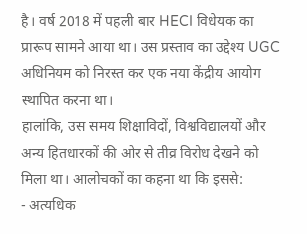है। वर्ष 2018 में पहली बार HECI विधेयक का प्रारूप सामने आया था। उस प्रस्ताव का उद्देश्य UGC अधिनियम को निरस्त कर एक नया केंद्रीय आयोग स्थापित करना था।
हालांकि, उस समय शिक्षाविदों, विश्वविद्यालयों और अन्य हितधारकों की ओर से तीव्र विरोध देखने को मिला था। आलोचकों का कहना था कि इससे:
- अत्यधिक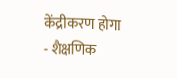केंद्रीकरण होगा
- शैक्षणिक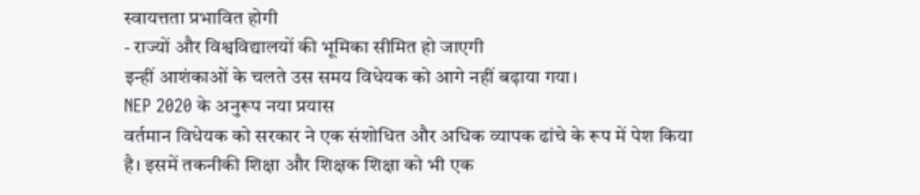स्वायत्तता प्रभावित होगी
- राज्यों और विश्वविद्यालयों की भूमिका सीमित हो जाएगी
इन्हीं आशंकाओं के चलते उस समय विधेयक को आगे नहीं बढ़ाया गया।
NEP 2020 के अनुरूप नया प्रयास
वर्तमान विधेयक को सरकार ने एक संशोधित और अधिक व्यापक ढांचे के रूप में पेश किया है। इसमें तकनीकी शिक्षा और शिक्षक शिक्षा को भी एक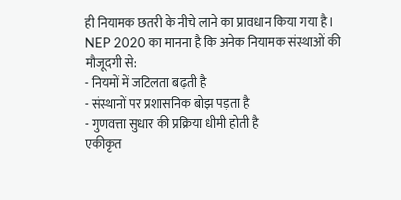ही नियामक छतरी के नीचे लाने का प्रावधान किया गया है।
NEP 2020 का मानना है कि अनेक नियामक संस्थाओं की मौजूदगी से:
- नियमों में जटिलता बढ़ती है
- संस्थानों पर प्रशासनिक बोझ पड़ता है
- गुणवत्ता सुधार की प्रक्रिया धीमी होती है
एकीकृत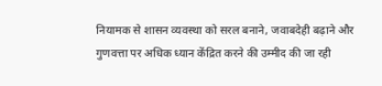नियामक से शासन व्यवस्था को सरल बनाने, जवाबदेही बढ़ाने और गुणवत्ता पर अधिक ध्यान केंद्रित करने की उम्मीद की जा रही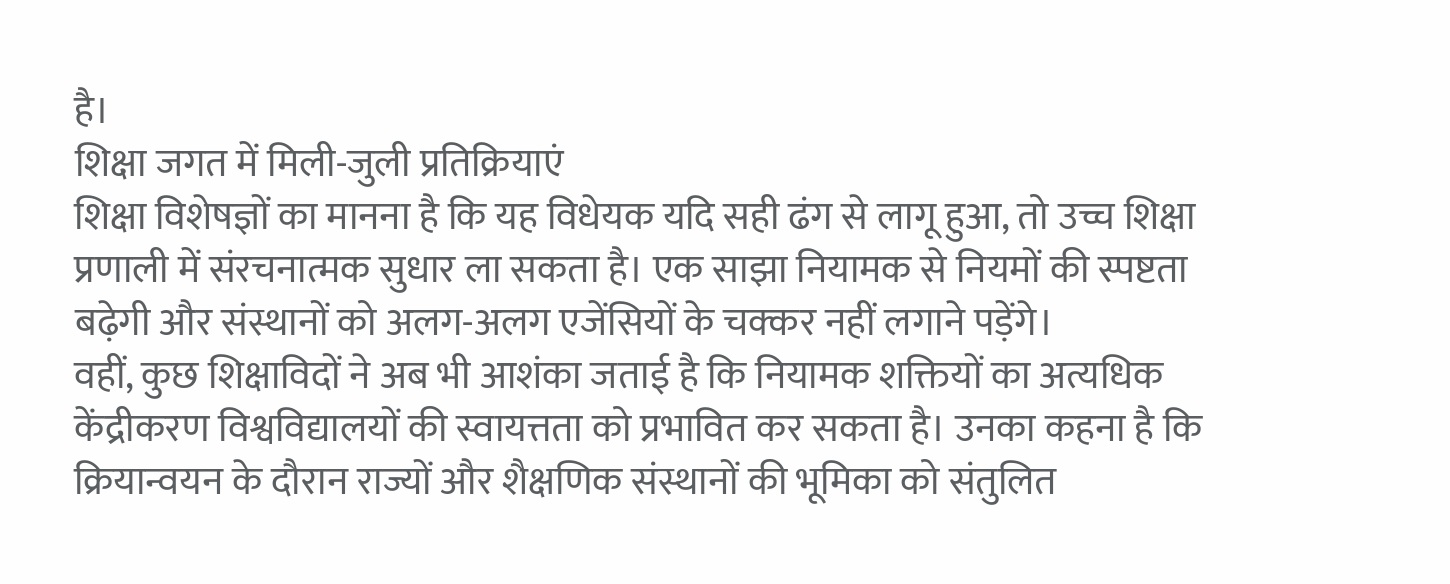है।
शिक्षा जगत में मिली-जुली प्रतिक्रियाएं
शिक्षा विशेषज्ञों का मानना है कि यह विधेयक यदि सही ढंग से लागू हुआ, तो उच्च शिक्षा प्रणाली में संरचनात्मक सुधार ला सकता है। एक साझा नियामक से नियमों की स्पष्टता बढ़ेगी और संस्थानों को अलग-अलग एजेंसियों के चक्कर नहीं लगाने पड़ेंगे।
वहीं, कुछ शिक्षाविदों ने अब भी आशंका जताई है कि नियामक शक्तियों का अत्यधिक केंद्रीकरण विश्वविद्यालयों की स्वायत्तता को प्रभावित कर सकता है। उनका कहना है कि क्रियान्वयन के दौरान राज्यों और शैक्षणिक संस्थानों की भूमिका को संतुलित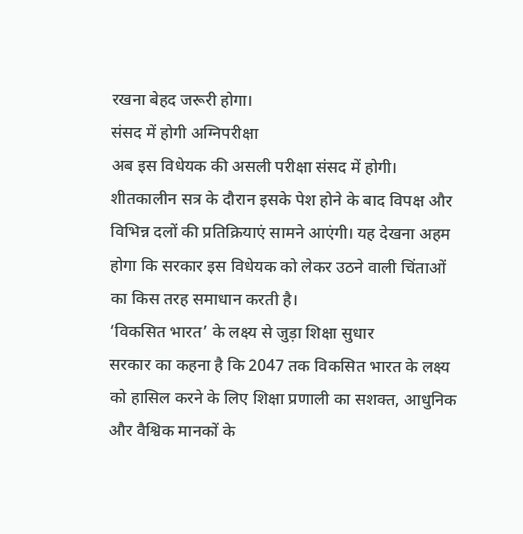रखना बेहद जरूरी होगा।
संसद में होगी अग्निपरीक्षा
अब इस विधेयक की असली परीक्षा संसद में होगी। शीतकालीन सत्र के दौरान इसके पेश होने के बाद विपक्ष और विभिन्न दलों की प्रतिक्रियाएं सामने आएंगी। यह देखना अहम होगा कि सरकार इस विधेयक को लेकर उठने वाली चिंताओं का किस तरह समाधान करती है।
‘विकसित भारत’ के लक्ष्य से जुड़ा शिक्षा सुधार
सरकार का कहना है कि 2047 तक विकसित भारत के लक्ष्य को हासिल करने के लिए शिक्षा प्रणाली का सशक्त, आधुनिक और वैश्विक मानकों के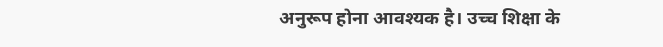अनुरूप होना आवश्यक है। उच्च शिक्षा के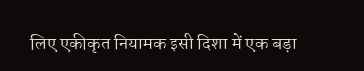लिए एकीकृत नियामक इसी दिशा में एक बड़ा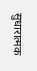सुधारात्मक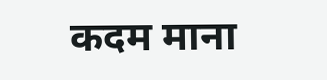कदम माना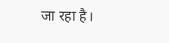जा रहा है।